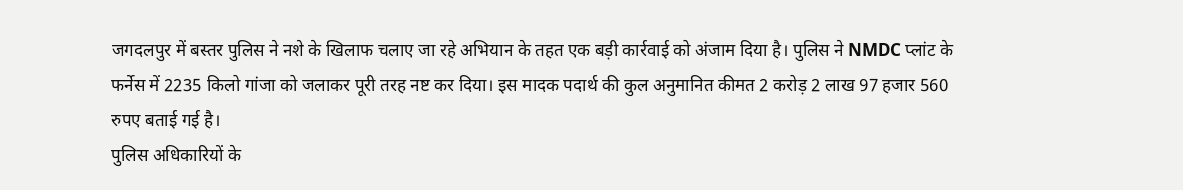जगदलपुर में बस्तर पुलिस ने नशे के खिलाफ चलाए जा रहे अभियान के तहत एक बड़ी कार्रवाई को अंजाम दिया है। पुलिस ने NMDC प्लांट के फर्नेस में 2235 किलो गांजा को जलाकर पूरी तरह नष्ट कर दिया। इस मादक पदार्थ की कुल अनुमानित कीमत 2 करोड़ 2 लाख 97 हजार 560 रुपए बताई गई है।
पुलिस अधिकारियों के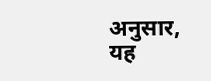अनुसार, यह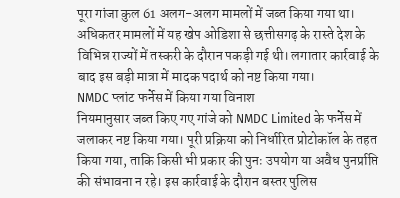पूरा गांजा कुल 61 अलग-अलग मामलों में जब्त किया गया था। अधिकतर मामलों में यह खेप ओडिशा से छत्तीसगढ़ के रास्ते देश के विभिन्न राज्यों में तस्करी के दौरान पकड़ी गई थी। लगातार कार्रवाई के बाद इस बड़ी मात्रा में मादक पदार्थ को नष्ट किया गया।
NMDC प्लांट फर्नेस में किया गया विनाश
नियमानुसार जब्त किए गए गांजे को NMDC Limited के फर्नेस में जलाकर नष्ट किया गया। पूरी प्रक्रिया को निर्धारित प्रोटोकॉल के तहत किया गया, ताकि किसी भी प्रकार की पुनः उपयोग या अवैध पुनर्प्राप्ति की संभावना न रहे। इस कार्रवाई के दौरान बस्तर पुलिस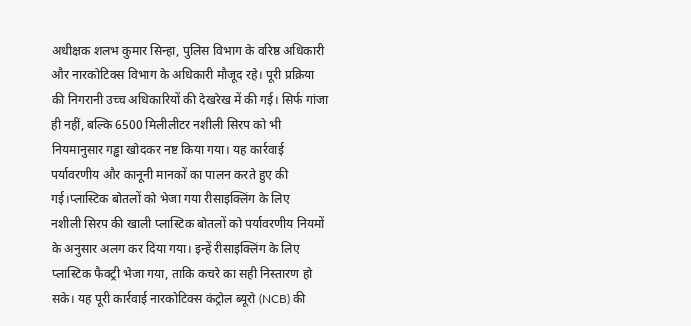अधीक्षक शलभ कुमार सिन्हा, पुलिस विभाग के वरिष्ठ अधिकारी और नारकोटिक्स विभाग के अधिकारी मौजूद रहे। पूरी प्रक्रिया की निगरानी उच्च अधिकारियों की देखरेख में की गई। सिर्फ गांजा ही नहीं, बल्कि 6500 मिलीलीटर नशीली सिरप को भी नियमानुसार गड्ढा खोदकर नष्ट किया गया। यह कार्रवाई पर्यावरणीय और कानूनी मानकों का पालन करते हुए की गई।प्लास्टिक बोतलों को भेजा गया रीसाइक्लिंग के लिए
नशीली सिरप की खाली प्लास्टिक बोतलों को पर्यावरणीय नियमों के अनुसार अलग कर दिया गया। इन्हें रीसाइक्लिंग के लिए प्लास्टिक फैक्ट्री भेजा गया, ताकि कचरे का सही निस्तारण हो सके। यह पूरी कार्रवाई नारकोटिक्स कंट्रोल ब्यूरो (NCB) की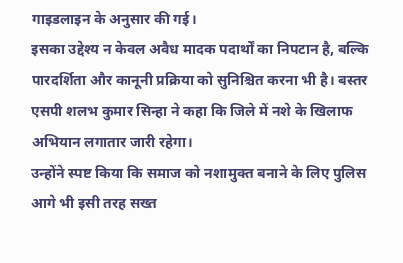गाइडलाइन के अनुसार की गई।
इसका उद्देश्य न केवल अवैध मादक पदार्थों का निपटान है, बल्कि पारदर्शिता और कानूनी प्रक्रिया को सुनिश्चित करना भी है। बस्तर एसपी शलभ कुमार सिन्हा ने कहा कि जिले में नशे के खिलाफ अभियान लगातार जारी रहेगा।
उन्होंने स्पष्ट किया कि समाज को नशामुक्त बनाने के लिए पुलिस आगे भी इसी तरह सख्त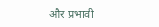और प्रभावी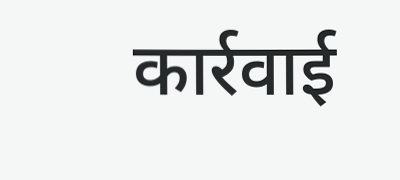कार्रवाई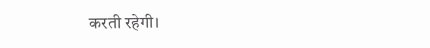करती रहेगी।